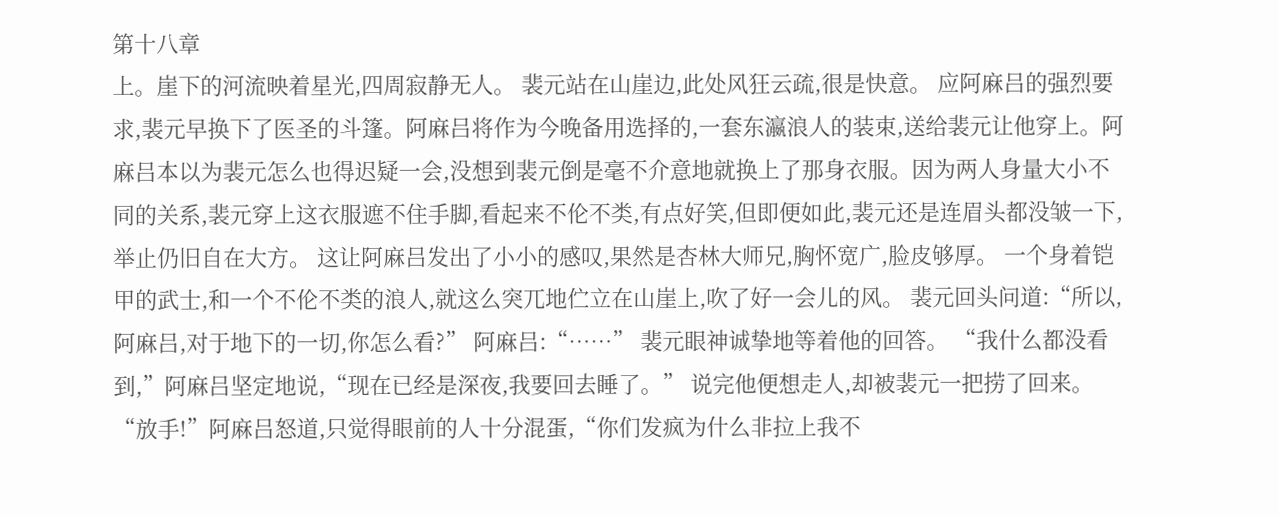第十八章
上。崖下的河流映着星光,四周寂静无人。 裴元站在山崖边,此处风狂云疏,很是快意。 应阿麻吕的强烈要求,裴元早换下了医圣的斗篷。阿麻吕将作为今晚备用选择的,一套东瀛浪人的装束,送给裴元让他穿上。阿麻吕本以为裴元怎么也得迟疑一会,没想到裴元倒是毫不介意地就换上了那身衣服。因为两人身量大小不同的关系,裴元穿上这衣服遮不住手脚,看起来不伦不类,有点好笑,但即便如此,裴元还是连眉头都没皱一下,举止仍旧自在大方。 这让阿麻吕发出了小小的感叹,果然是杏林大师兄,胸怀宽广,脸皮够厚。 一个身着铠甲的武士,和一个不伦不类的浪人,就这么突兀地伫立在山崖上,吹了好一会儿的风。 裴元回头问道:“所以,阿麻吕,对于地下的一切,你怎么看?” 阿麻吕:“……” 裴元眼神诚挚地等着他的回答。 “我什么都没看到,”阿麻吕坚定地说,“现在已经是深夜,我要回去睡了。” 说完他便想走人,却被裴元一把捞了回来。 “放手!”阿麻吕怒道,只觉得眼前的人十分混蛋,“你们发疯为什么非拉上我不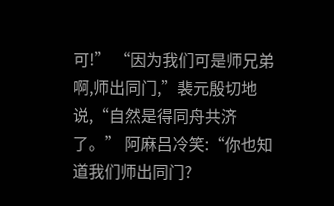可!” “因为我们可是师兄弟啊,师出同门,”裴元殷切地说,“自然是得同舟共济了。” 阿麻吕冷笑:“你也知道我们师出同门?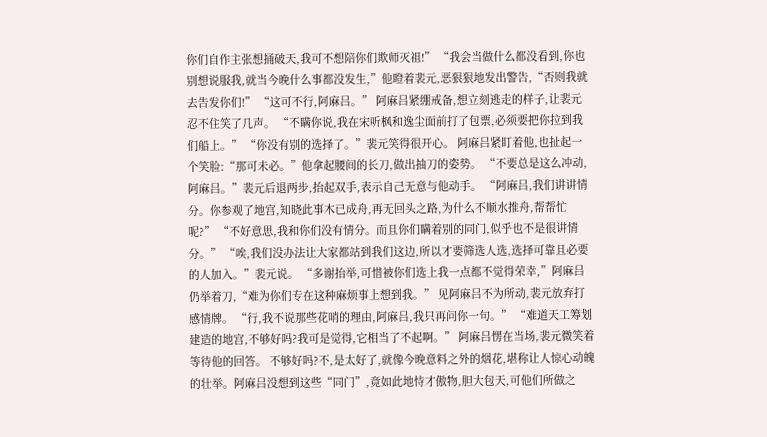你们自作主张想捅破天,我可不想陪你们欺师灭祖!” “我会当做什么都没看到,你也别想说服我,就当今晚什么事都没发生,”他瞪着裴元,恶狠狠地发出警告,“否则我就去告发你们!” “这可不行,阿麻吕。” 阿麻吕紧绷戒备,想立刻逃走的样子,让裴元忍不住笑了几声。 “不瞒你说,我在宋听枫和逸尘面前打了包票,必须要把你拉到我们船上。” “你没有别的选择了。”裴元笑得很开心。 阿麻吕紧盯着他,也扯起一个笑脸:“那可未必。”他拿起腰间的长刀,做出抽刀的姿势。 “不要总是这么冲动,阿麻吕。”裴元后退两步,抬起双手,表示自己无意与他动手。 “阿麻吕,我们讲讲情分。你参观了地宫,知晓此事木已成舟,再无回头之路,为什么不顺水推舟,帮帮忙呢?” “不好意思,我和你们没有情分。而且你们瞒着别的同门,似乎也不是很讲情分。” “唉,我们没办法让大家都站到我们这边,所以才要筛选人选,选择可靠且必要的人加入。”裴元说。 “多谢抬举,可惜被你们选上我一点都不觉得荣幸,”阿麻吕仍举着刀,“难为你们专在这种麻烦事上想到我。” 见阿麻吕不为所动,裴元放弃打感情牌。 “行,我不说那些花哨的理由,阿麻吕,我只再问你一句。” “难道天工筹划建造的地宫,不够好吗?我可是觉得,它相当了不起啊。” 阿麻吕愣在当场,裴元微笑着等待他的回答。 不够好吗?不,是太好了,就像今晚意料之外的烟花,堪称让人惊心动魄的壮举。阿麻吕没想到这些“同门”,竟如此地恃才傲物,胆大包天,可他们所做之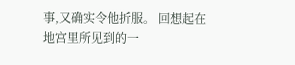事,又确实令他折服。 回想起在地宫里所见到的一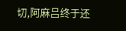切,阿麻吕终于还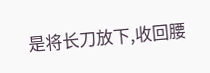是将长刀放下,收回腰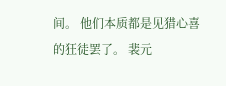间。 他们本质都是见猎心喜的狂徒罢了。 裴元